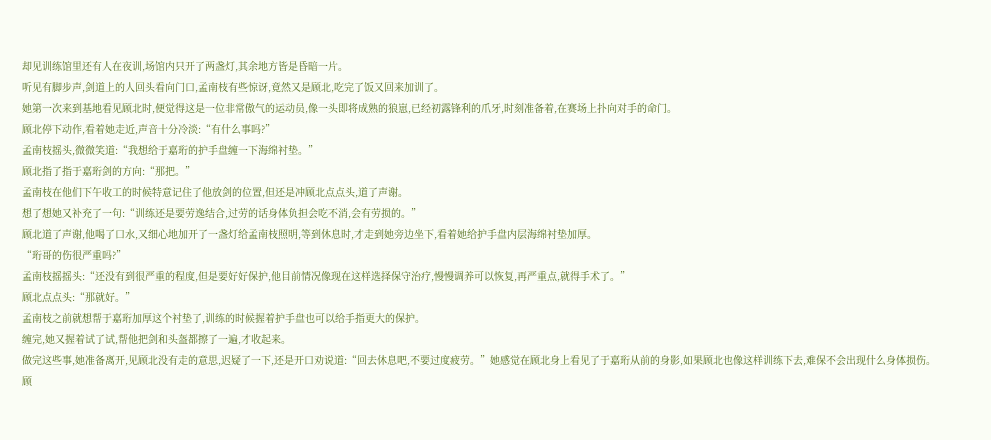却见训练馆里还有人在夜训,场馆内只开了两盏灯,其余地方皆是昏暗一片。
听见有脚步声,剑道上的人回头看向门口,孟南枝有些惊讶,竟然又是顾北,吃完了饭又回来加训了。
她第一次来到基地看见顾北时,便觉得这是一位非常傲气的运动员,像一头即将成熟的狼崽,已经初露锋利的爪牙,时刻准备着,在赛场上扑向对手的命门。
顾北停下动作,看着她走近,声音十分冷淡:“有什么事吗?”
孟南枝摇头,微微笑道:“我想给于嘉珩的护手盘缠一下海绵衬垫。”
顾北指了指于嘉珩剑的方向:“那把。”
孟南枝在他们下午收工的时候特意记住了他放剑的位置,但还是冲顾北点点头,道了声谢。
想了想她又补充了一句:“训练还是要劳逸结合,过劳的话身体负担会吃不消,会有劳损的。”
顾北道了声谢,他喝了口水,又细心地加开了一盏灯给孟南枝照明,等到休息时,才走到她旁边坐下,看着她给护手盘内层海绵衬垫加厚。
“珩哥的伤很严重吗?”
孟南枝摇摇头:“还没有到很严重的程度,但是要好好保护,他目前情况像现在这样选择保守治疗,慢慢调养可以恢复,再严重点,就得手术了。”
顾北点点头:“那就好。”
孟南枝之前就想帮于嘉珩加厚这个衬垫了,训练的时候握着护手盘也可以给手指更大的保护。
缠完,她又握着试了试,帮他把剑和头盔都擦了一遍,才收起来。
做完这些事,她准备离开,见顾北没有走的意思,迟疑了一下,还是开口劝说道:“回去休息吧,不要过度疲劳。”她感觉在顾北身上看见了于嘉珩从前的身影,如果顾北也像这样训练下去,难保不会出现什么身体损伤。
顾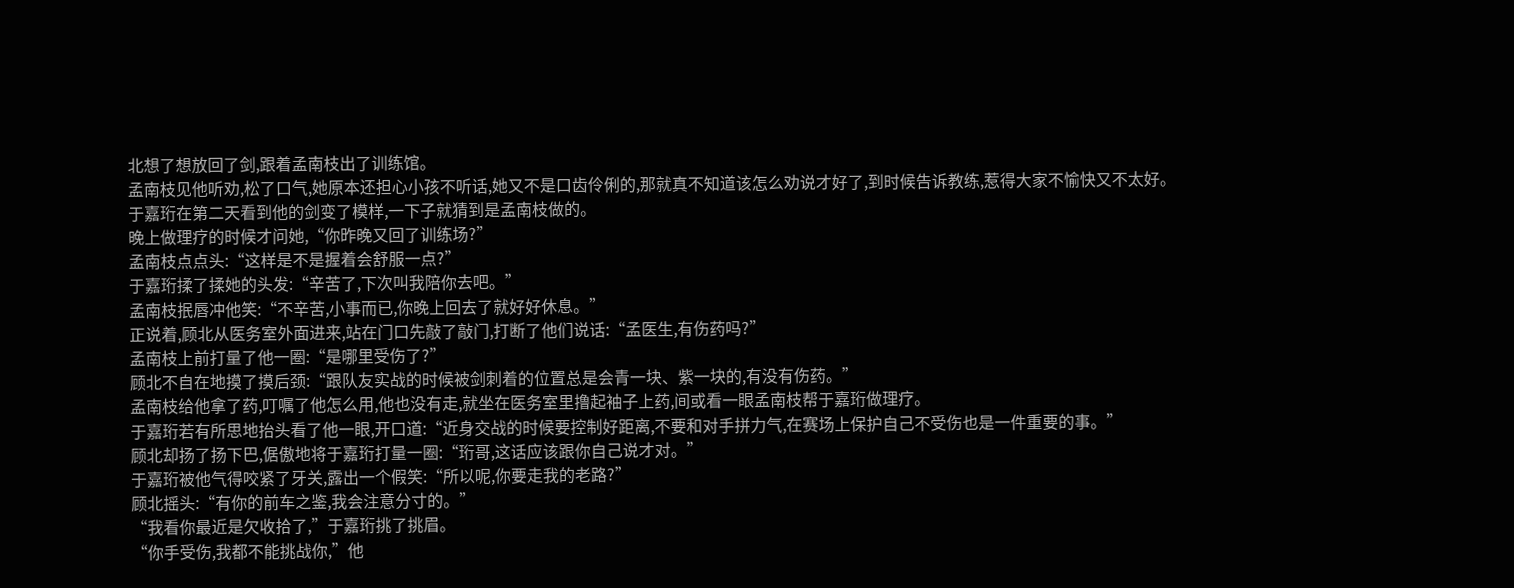北想了想放回了剑,跟着孟南枝出了训练馆。
孟南枝见他听劝,松了口气,她原本还担心小孩不听话,她又不是口齿伶俐的,那就真不知道该怎么劝说才好了,到时候告诉教练,惹得大家不愉快又不太好。
于嘉珩在第二天看到他的剑变了模样,一下子就猜到是孟南枝做的。
晚上做理疗的时候才问她,“你昨晚又回了训练场?”
孟南枝点点头:“这样是不是握着会舒服一点?”
于嘉珩揉了揉她的头发:“辛苦了,下次叫我陪你去吧。”
孟南枝抿唇冲他笑:“不辛苦,小事而已,你晚上回去了就好好休息。”
正说着,顾北从医务室外面进来,站在门口先敲了敲门,打断了他们说话:“孟医生,有伤药吗?”
孟南枝上前打量了他一圈:“是哪里受伤了?”
顾北不自在地摸了摸后颈:“跟队友实战的时候被剑刺着的位置总是会青一块、紫一块的,有没有伤药。”
孟南枝给他拿了药,叮嘱了他怎么用,他也没有走,就坐在医务室里撸起袖子上药,间或看一眼孟南枝帮于嘉珩做理疗。
于嘉珩若有所思地抬头看了他一眼,开口道:“近身交战的时候要控制好距离,不要和对手拼力气,在赛场上保护自己不受伤也是一件重要的事。”
顾北却扬了扬下巴,倨傲地将于嘉珩打量一圈:“珩哥,这话应该跟你自己说才对。”
于嘉珩被他气得咬紧了牙关,露出一个假笑:“所以呢,你要走我的老路?”
顾北摇头:“有你的前车之鉴,我会注意分寸的。”
“我看你最近是欠收拾了,”于嘉珩挑了挑眉。
“你手受伤,我都不能挑战你,”他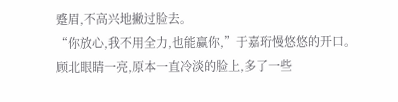蹙眉,不高兴地撇过脸去。
“你放心,我不用全力,也能赢你,”于嘉珩慢悠悠的开口。
顾北眼睛一亮,原本一直冷淡的脸上,多了一些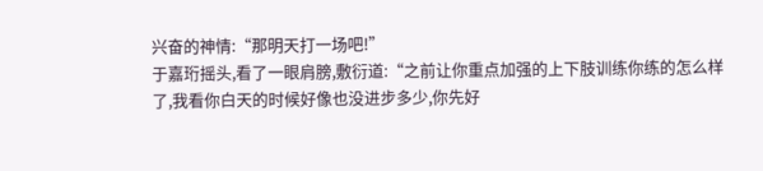兴奋的神情:“那明天打一场吧!”
于嘉珩摇头,看了一眼肩膀,敷衍道:“之前让你重点加强的上下肢训练你练的怎么样了,我看你白天的时候好像也没进步多少,你先好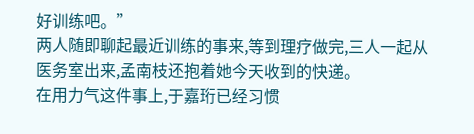好训练吧。”
两人随即聊起最近训练的事来,等到理疗做完,三人一起从医务室出来,孟南枝还抱着她今天收到的快递。
在用力气这件事上,于嘉珩已经习惯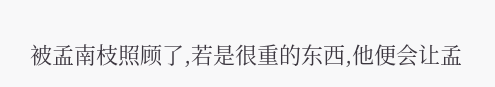被孟南枝照顾了,若是很重的东西,他便会让孟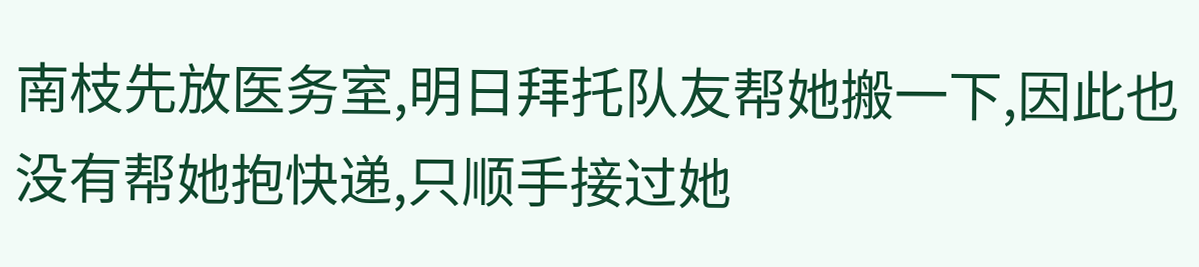南枝先放医务室,明日拜托队友帮她搬一下,因此也没有帮她抱快递,只顺手接过她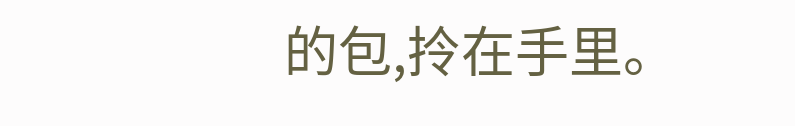的包,拎在手里。